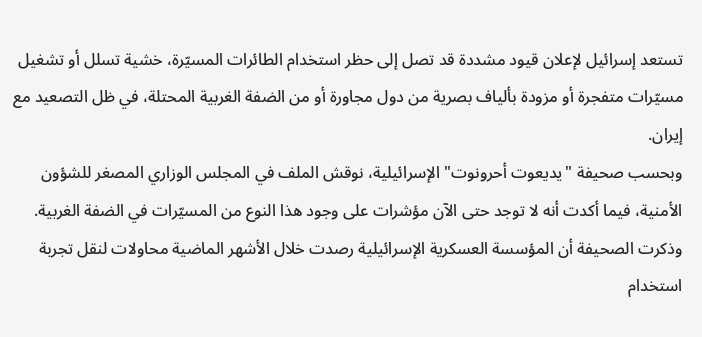تستعد إسرائيل لإعلان قيود مشددة قد تصل إلى حظر استخدام الطائرات المسيّرة، خشية تسلل أو تشغيل مسيّرات متفجرة أو مزودة بألياف بصرية من دول مجاورة أو من الضفة الغربية المحتلة، في ظل التصعيد مع إيران.
وبحسب صحيفة "يديعوت أحرونوت" الإسرائيلية، نوقش الملف في المجلس الوزاري المصغر للشؤون الأمنية، فيما أكدت أنه لا توجد حتى الآن مؤشرات على وجود هذا النوع من المسيّرات في الضفة الغربية.
وذكرت الصحيفة أن المؤسسة العسكرية الإسرائيلية رصدت خلال الأشهر الماضية محاولات لنقل تجربة استخدام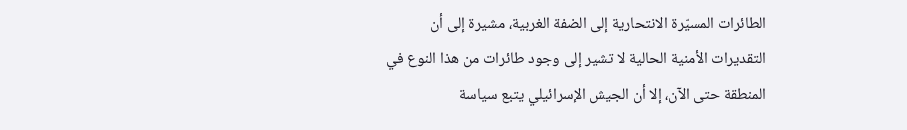الطائرات المسيّرة الانتحارية إلى الضفة الغربية، مشيرة إلى أن التقديرات الأمنية الحالية لا تشير إلى وجود طائرات من هذا النوع في المنطقة حتى الآن، إلا أن الجيش الإسرائيلي يتبع سياسة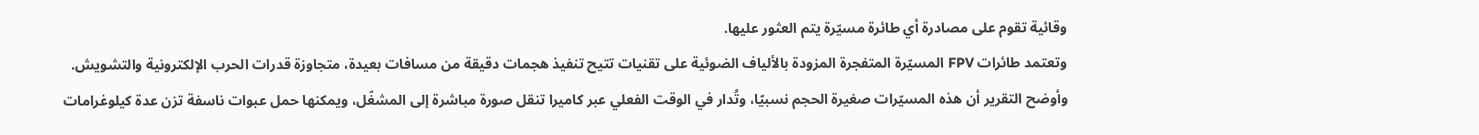وقائية تقوم على مصادرة أي طائرة مسيّرة يتم العثور عليها.
وتعتمد طائرات FPV المسيّرة المتفجرة المزودة بالألياف الضوئية على تقنيات تتيح تنفيذ هجمات دقيقة من مسافات بعيدة، متجاوزة قدرات الحرب الإلكترونية والتشويش.
وأوضح التقرير أن هذه المسيّرات صغيرة الحجم نسبيًا، وتُدار في الوقت الفعلي عبر كاميرا تنقل صورة مباشرة إلى المشغّل، ويمكنها حمل عبوات ناسفة تزن عدة كيلوغرامات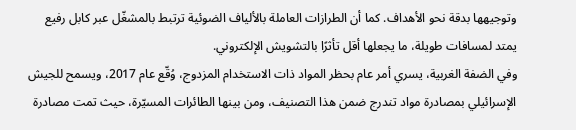وتوجيهها بدقة نحو الأهداف. كما أن الطرازات العاملة بالألياف الضوئية ترتبط بالمشغّل عبر كابل رفيع يمتد لمسافات طويلة، ما يجعلها أقل تأثرًا بالتشويش الإلكتروني.
وفي الضفة الغربية، يسري أمر عام بحظر المواد ذات الاستخدام المزدوج، وُقّع عام 2017، ويسمح للجيش الإسرائيلي بمصادرة مواد تندرج ضمن هذا التصنيف، ومن بينها الطائرات المسيّرة، حيث تمت مصادرة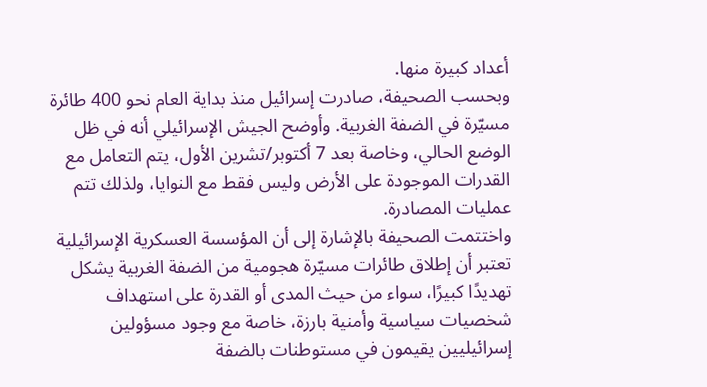أعداد كبيرة منها.
وبحسب الصحيفة، صادرت إسرائيل منذ بداية العام نحو 400 طائرة مسيّرة في الضفة الغربية. وأوضح الجيش الإسرائيلي أنه في ظل الوضع الحالي، وخاصة بعد 7 أكتوبر/تشرين الأول، يتم التعامل مع القدرات الموجودة على الأرض وليس فقط مع النوايا، ولذلك تتم عمليات المصادرة.
واختتمت الصحيفة بالإشارة إلى أن المؤسسة العسكرية الإسرائيلية تعتبر أن إطلاق طائرات مسيّرة هجومية من الضفة الغربية يشكل تهديدًا كبيرًا، سواء من حيث المدى أو القدرة على استهداف شخصيات سياسية وأمنية بارزة، خاصة مع وجود مسؤولين إسرائيليين يقيمون في مستوطنات بالضفة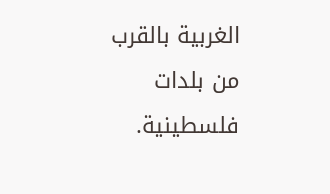الغربية بالقرب من بلدات فلسطينية.